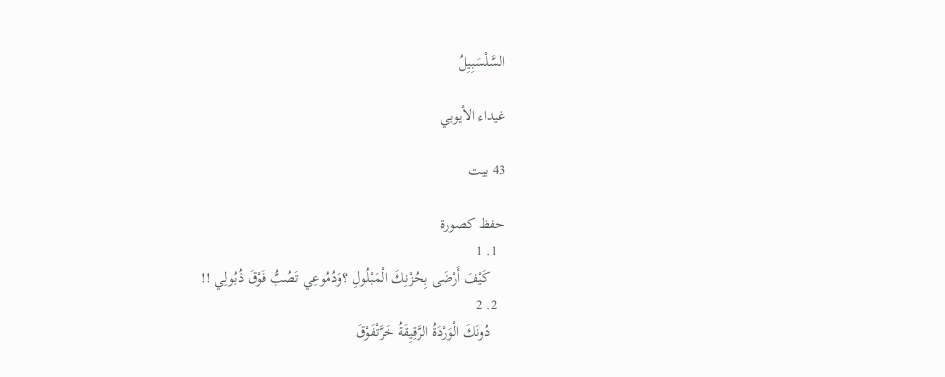السَّلْسَبِيِلُ

غيداء الأيوبي

43 بيت

حفظ كصورة
  1. 1
    كَيْفَ أَرْضَى بِحُزْنِكَ الْمَبْلُولِ ؟وَدُمُوعِي تَصُبُّ فَوْقَ ذُبُولِي !!
  2. 2
    دُونَكَ الْوَرْدَةُ الرَّقِيِقَةُ خَرَّتْفَوْقَ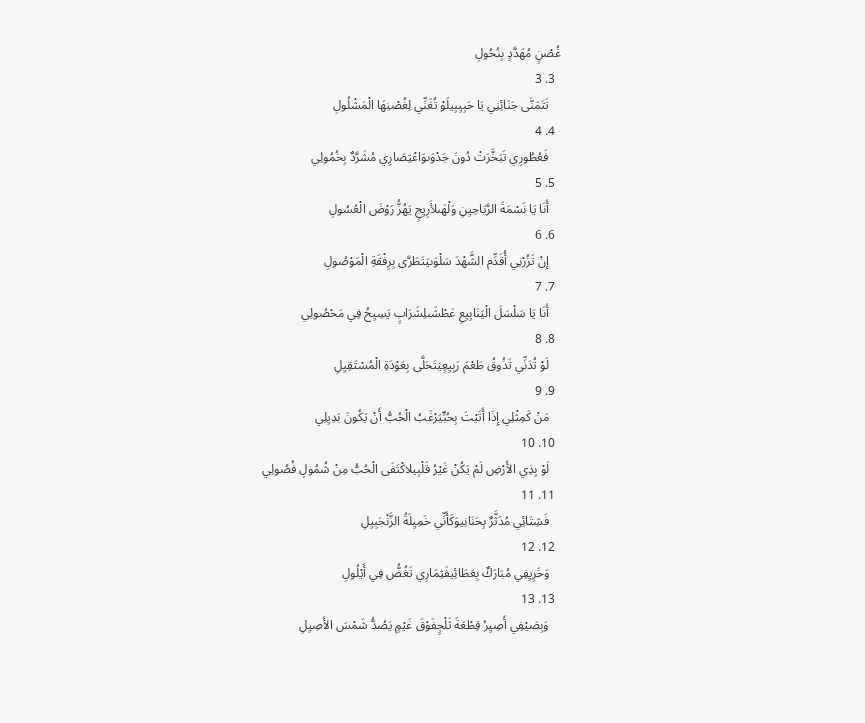غُصْنٍ مُهَدَّدٍ بِنُحُولِ
  3. 3
    تَتَمَنَّى جَنَائِنِي يَا حَبِيِبِيلَوْ تُغَنِّي لِغُصْنِهَا الْمَشْلُولِ
  4. 4
    فَعُطُورِي تَبَخَّرَتْ دُونَ جَدْوَىوَاعْتِصَارِي مُشَرَّدٌ بِخُمُولِي
  5. 5
    أَنَا يَا نَسْمَةَ الرَّيَاحِيِنِ وَلْهَىلأَرِيِجٍ يَهُزُّ رَوْضَ الْعُسُولِ
  6. 6
    إنْ تَزُرْنِي أُقَدِّم الشَّهْدَ سَلْوَىيَتَطَرَّى بِرِفْقَةِ الْمَوْصُولِ
  7. 7
    أَنَا يَا سَلْسَلَ الْيَنَابِيِعِ عَطْشَىلِشَرَابٍ يَسِيِحُ فِي مَحْصُولِي
  8. 8
    لَوْ تُدَنِّي تَذُوقُ طَعْمَ رَبِيِعٍيَتَحَلَّى بِعَوْدَةِ الْمُسْتَقِيِلِ
  9. 9
    مَنْ كَمِثْلِي إِذَا أَتَيْتَ بِحُبٍّيَرْغَبُ الْحُبُّ أَنْ يَكُونَ بَدِيِلِي
  10. 10
    لَوْ بِذِي الأَرْضِ لَمْ يَكُنْ غَيْرُ قَلْبِيلاكْتَفَى الْحُبُّ مِنْ شُمُولِ فُصُولِي
  11. 11
    فَشِتَائِي مُدَثَّرٌ بِحَنَانِيوَكَأَنِّي خَمِيِلَةُ الزَّنْجَبِيِلِ
  12. 12
    وَخَرِيِفِي مُبَارَكٌ بِعَطَائِيفَثِمَارِي تَغُضُّ فِي أَيْلُولِ
  13. 13
    وَبِصَيْفِي أَصِيِرُ قِطْعَةَ ثَلْجٍفَوْقَ غَيْمٍ يَصُدُّ شَمْسَ الأَصِيِلِ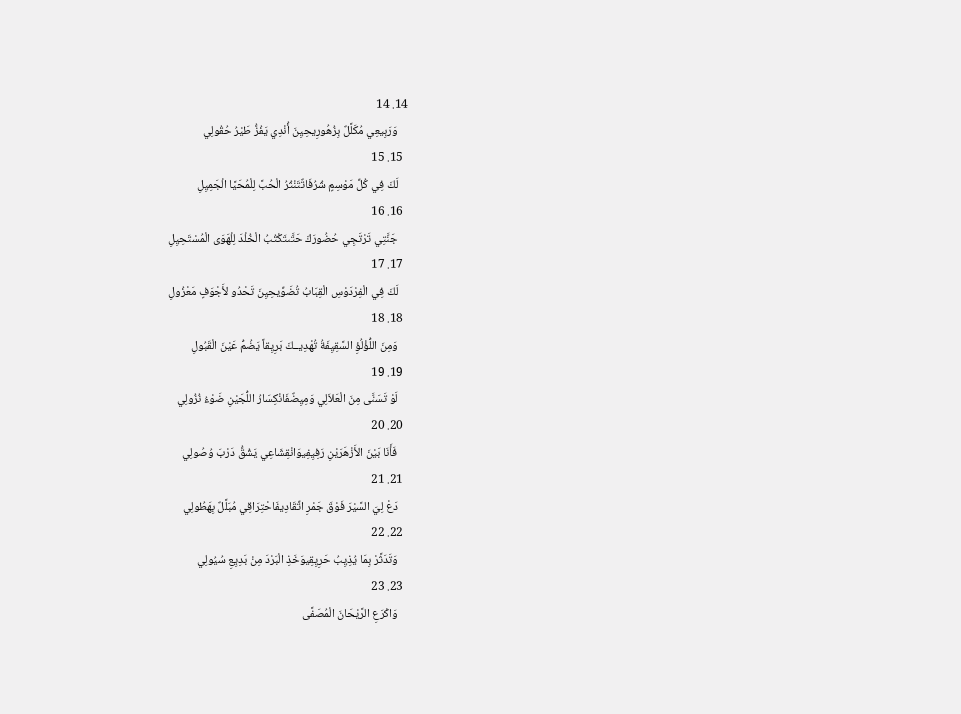14. 14
    وَرَبِيعِي مُكَلَّلٌ بِزُهُورِيحِيِنَ أُنْدِي يَفُزُّ طَيْرُ حُقُولِي
  15. 15
    لَكَ فِي كُلِّ مَوْسِمٍ شُرُفَاتٌتَنْثُرُ الْحُبَّ لِلْمُحَيَّا الْجَمِيِلِ
  16. 16
    جَنَّتِي تَرْتَجِي حُضُورَكَ حَتَّىتَكْتُبُ الْخُلْدَ لِلْهَوَى الْمُسْتَحِيِلِ
  17. 17
    لَكَ فِي الْفِرْدَوْسِ الْقِبَابُ تُضَوِّيحِيِنَ تَحْدُو لأَجْوَفٍ مَعْزُولِ
  18. 18
    وَمِنَ اللُّؤْلُؤِ السَّقِيِفَةُ تُهْدِيــكَ بَرِيِقاً يَضُمُّ عَيْنَ الْقَبُولِ
  19. 19
    لَوْ تَسَنَّى مِنَ الْعَلاَلِي وَمِيِضٌفَانْكِسَارُ اللُّجَيْنِ ضَوْءُ نُزُولِي
  20. 20
    فَأَنَا بَيْنَ الأَزْهَرَيْنِ رَفِيِفِيوَانْقِشَاعِي يَشُقُّ دَرْبَ وُصُولِي
  21. 21
    دَعْ لِيَ السَّيْرَ فَوْقَ جَمْرِ اتِّقَادِيفَاحْتِرَاقِي مُبَلَّلٌ بِهَطُولِي
  22. 22
    وَتَدَثَّرْ بِمَا يُذِيِبُ حَرِيِقِيوَخَذِ الْبَرْدَ مِنْ بَدِيِعِ سُيُولِي
  23. 23
    وَاكْرَعِ الرَّيْحَانَ الْمُصَفَّى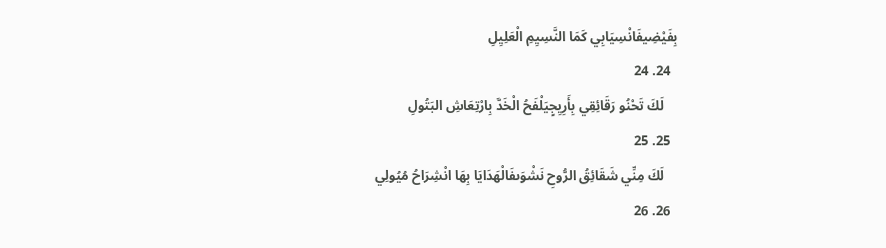بِفَيْضِيفَانْسِيَابِي كَمَا النَّسِيِمِ الْعَلِيِلِ
  24. 24
    لَكَ تَحْنُو رَقَائِقِي بِأَرِيِجٍيَلْفَحُ الْخَدَّ بِارْتِعَاشِ البَتُولِ
  25. 25
    لَكَ مِنِّي شَقَائِقُ الرُّوحِ نَشْوَىفَالْهَدَايَا بِهَا انْشِرَاحُ مُيُولِي
  26. 26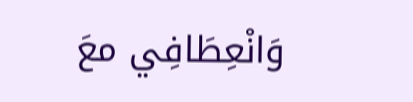وَانْعِطَافِي معَ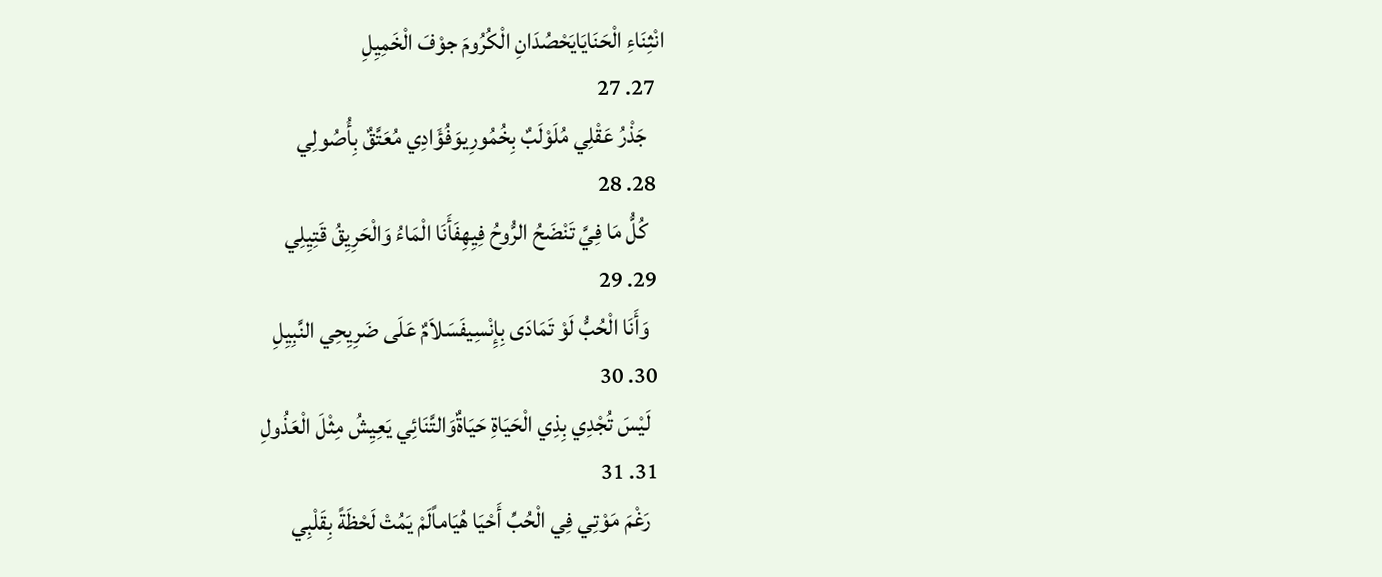انْثِنَاءِ الْحَنَايَايَحْصُدَانِ الْكُرُومَ جوْفَ الْخَمِيِلِ
  27. 27
    جَذْرُ عَقْلِي مُلَوْلَبٌ بِخُمُورِيوَفُؤَادِي مُعَتَّقٌ بِأُصُولِي
  28. 28
    كُلُّ مَا فِيَّ تَنْضَحُ الرُّوحُ فِيِهِفَأَنَا الْمَاءُ وَالْحَرِيِقُ قَتِيِلِي
  29. 29
    وَأَنَا الْحُبُّ لَوْ تَمَادَى بِإِنْسِيفَسَلاَمٌ عَلَى ضَرِيِحِي النَّبِيِلِ
  30. 30
    لَيْسَ تُجْدِي بِذِي الْحَيَاةِ حَيَاةٌوَالتَّنَائِي يَعِيِشُ مِثْلَ الْعَذُولِ
  31. 31
    رَغْمَ مَوْتِي فِي الْحُبِّ أَحْيَا هُيَاماًلَمْ يَمُتْ لَحْظَةً بِقَلْبِي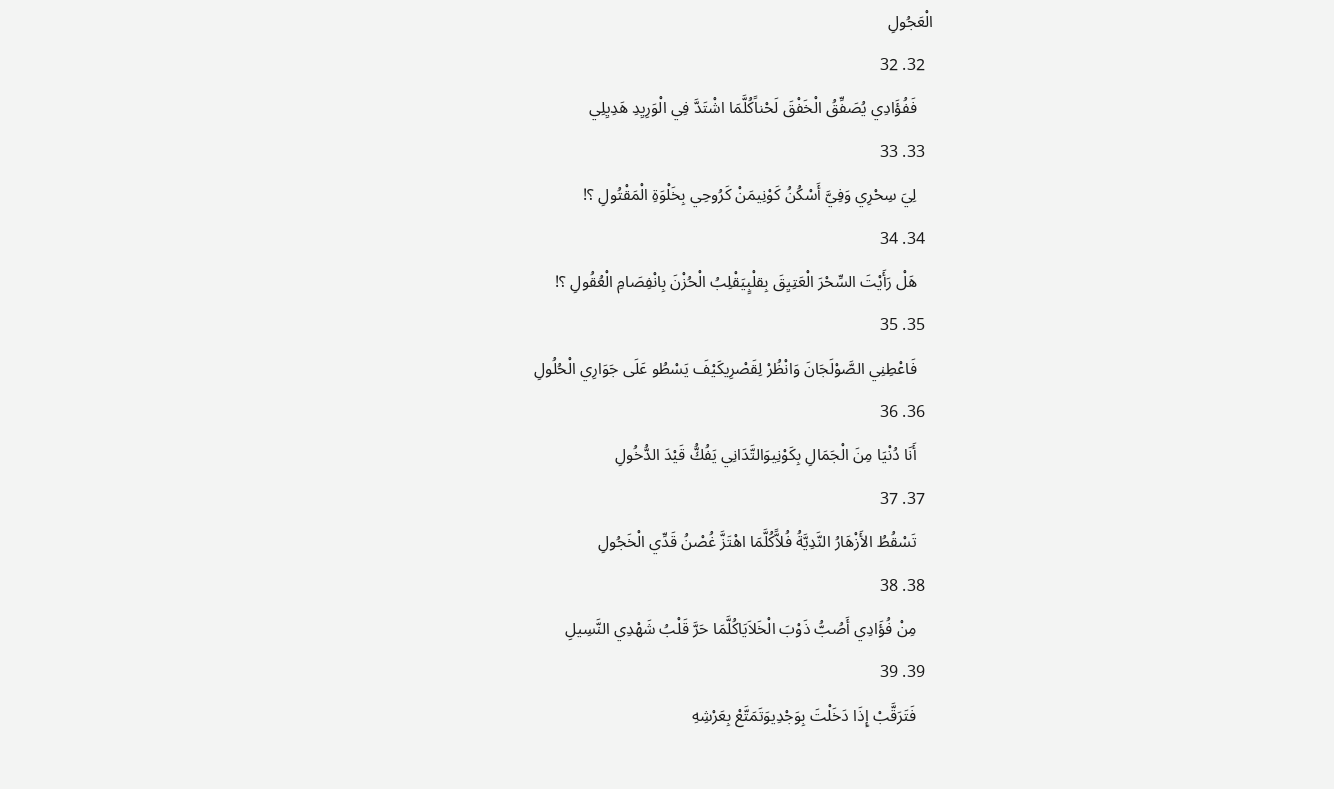الْعَجُولِ
  32. 32
    فَفُؤَادِي يُصَفِّقُ الْخَفْقَ لَحْناًكُلَّمَا اشْتَدَّ فِي الْوَرِيِدِ هَدِيِلِي
  33. 33
    لِيَ سِحْرِي وَفِيَّ أَسْكُنُ كَوْنِيمَنْ كَرُوحِي بِخَلْوَةِ الْمَقْتُولِ ؟!
  34. 34
    هَلْ رَأَيْتَ السِّحْرَ الْعَتِيِقَ بِقلْبٍيَقْلِبُ الْحُزْنَ بِانْفِصَامِ الْعُقُولِ ؟!
  35. 35
    فَاعْطِنِي الصَّوْلَجَانَ وَانْظُرْ لِقَصْرِيكَيْفَ يَسْطُو عَلَى جَوَارِي الْحُلُولِ
  36. 36
    أَنَا دُنْيَا مِنَ الْجَمَالِ بِكَوْنِيوَالتَّدَانِي يَفُكُّ قَيْدَ الدُّخُولِ
  37. 37
    تَسْقُطُ الأَزْهَارُ النَّدِيَّةُ فُلاًّكُلَّمَا اهْتَزَّ غُصْنُ قَدِّي الْخَجُولِ
  38. 38
    مِنْ فُؤَادِي أَصُبُّ ذَوْبَ الْخَلاَيَاكُلَّمَا حَرَّ قَلْبُ شَهْدِي النَّسِيلِ
  39. 39
    فَتَرَقَّبْ إِذَا دَخَلْتَ بِوَجْدِيوَتَمَتَّعْ بِعَرْشِهِ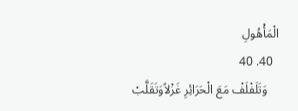الْمَأْهُولِ
  40. 40
    وَتَلَفْلَفْ مَعَ الْحَرَائِرِ غَزْلاًوَتَقَلَّبْ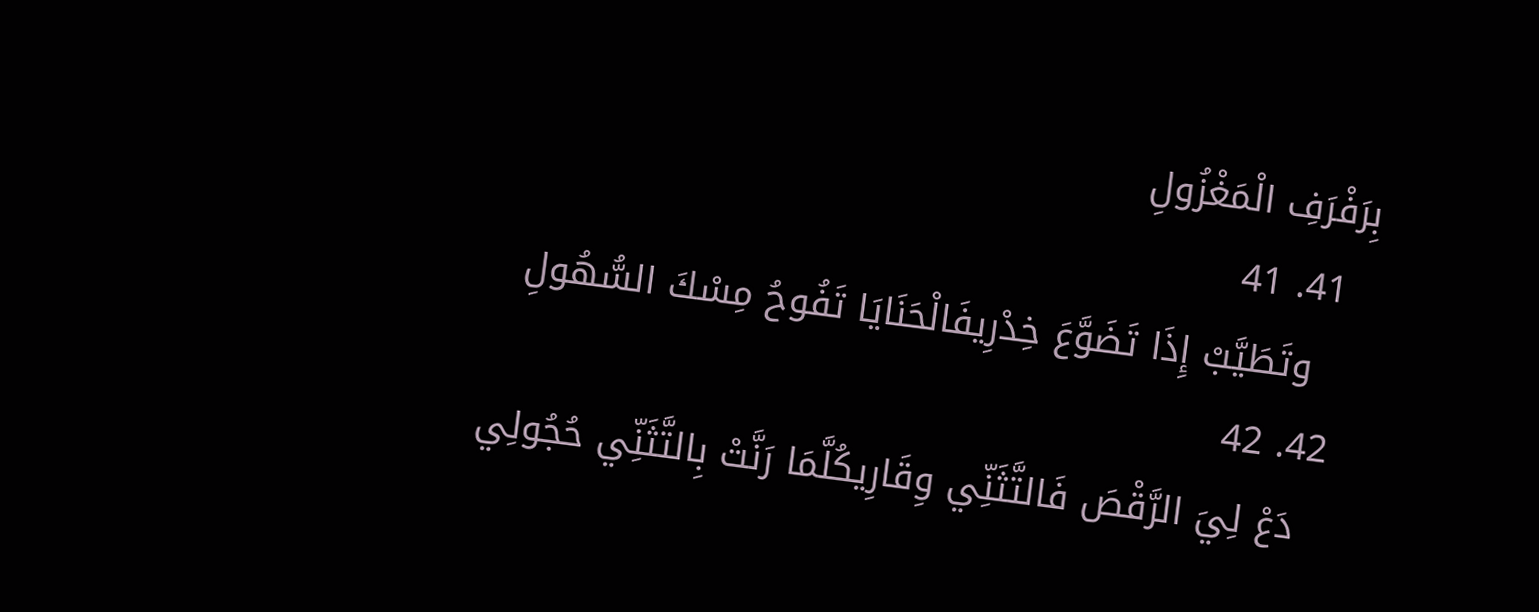بِرَفْرَفِ الْمَغْزُولِ
  41. 41
    وتَطَيَّبْ إِذَا تَضَوَّعَ خِدْرِيفَالْحَنَايَا تَفُوحُ مِسْكَ السُّهُولِ
  42. 42
    دَعْ لِيَ الرَّقْصَ فَالتَّثَنِّي وِقَارِيكُلَّمَا رَنَّتْ بِالتَّثَنِّي حُجُولِي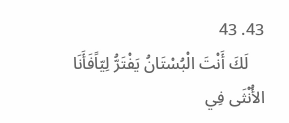43. 43
    لَكَ أَنْتَ الْبُسْتَانُ يَفْتَرُّ لِيّاًفَأَنَا الأُنْثَى فِي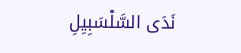نَدَى السَّلْسَبِيِلِ